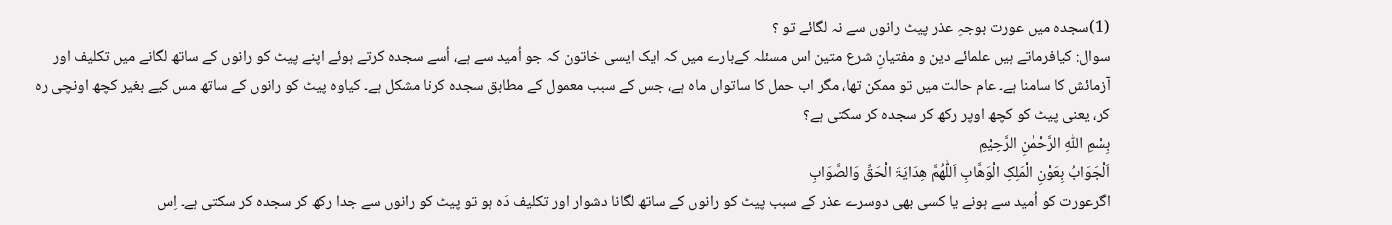(1)سجدہ میں عورت بوجہِ عذر پیٹ رانوں سے نہ لگائے تو ؟
سوال: کیافرماتے ہیں علمائے دین و مفتیانِ شرع متین اس مسئلہ کےبارے میں کہ ایک ایسی خاتون کہ جو اُمید سے ہے، اُسے سجدہ کرتے ہوئے اپنے پیٹ کو رانوں کے ساتھ لگانے میں تکلیف اور آزمائش کا سامنا ہے۔ عام حالت میں تو ممکن تھا، مگر اب حمل کا ساتواں ماہ ہے، جس کے سبب معمول کے مطابق سجدہ کرنا مشکل ہے۔ کیاوہ پیٹ کو رانوں کے ساتھ مس کیے بغیر کچھ اونچی رہ کر، یعنی پیٹ کو کچھ اوپر رکھ کر سجدہ کر سکتی ہے؟
بِسْمِ اللّٰہِ الرَّحْمٰنِ الرَّحِیْمِ
اَلْجَوَابُ بِعَوْنِ الْمَلِکِ الْوَھَّابِ اَللّٰھُمَّ ھِدَایَۃَ الْحَقِّ وَالصَّوَابِ
اگرعورت کو اُمید سے ہونے یا کسی بھی دوسرے عذر کے سبب پیٹ کو رانوں کے ساتھ لگانا دشوار اور تکلیف دَہ ہو تو پیٹ کو رانوں سے جدا رکھ کر سجدہ کر سکتی ہے۔ اِس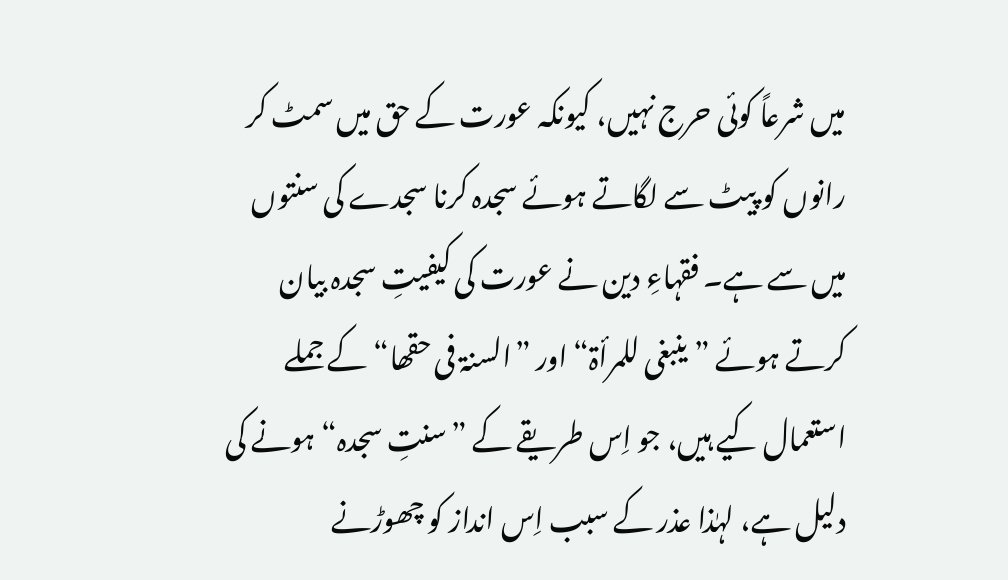میں شرعاً کوئی حرج نہیں، کیونکہ عورت کے حق میں سمٹ کر رانوں کو پیٹ سے لگاتے ہوئے سجدہ کرنا سجدے کی سنتوں میں سے ہے۔ فقہاءِ دین نے عورت کی کیفیتِ سجدہ بیان کرتے ہوئے ”ینبغی للمرأۃ“ اور ”السنۃ فی حقھا“ کے جملے استعمال کیے ہیں، جو اِس طریقے کے ”سنتِ سجدہ“ ہونے کی دلیل ہے، لہٰذا عذر کے سبب اِس انداز کو چھوڑنے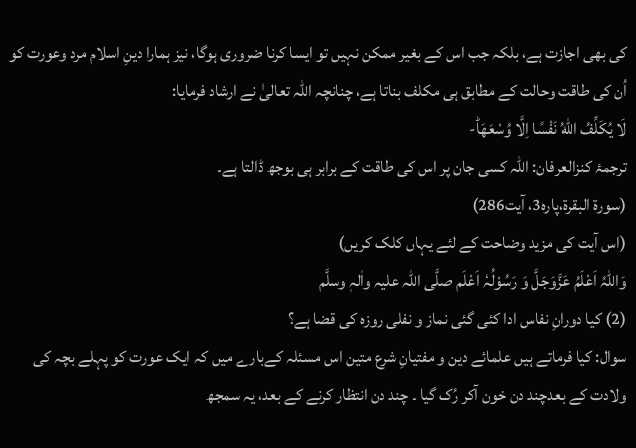کی بھی اجازت ہے، بلکہ جب اس کے بغیر ممکن نہیں تو ایسا کرنا ضروری ہوگا، نیز ہمارا دینِ اسلام مرد وعورت کو اُن کی طاقت وحالت کے مطابق ہی مکلف بناتا ہے، چنانچہ اللہ تعالیٰ نے ارشاد فرمایا:
لَا یُكَلِّفُ اللّٰهُ نَفْسًا اِلَّا وُسْعَهَاؕ-
ترجمۂ کنزالعرفان: اللہ کسی جان پر اس کی طاقت کے برابر ہی بوجھ ڈالتا ہے۔
(سورۃ البقرۃ،پارہ3، آیت286)
(اس آیت کی مزید وضاحت کے لئے یہاں کلک کریں)
وَاللہُ اَعْلَمُ عَزَّوَجَلَّ وَ رَسُوْلُہٗ اَعْلَم صلَّی اللہ علیہ واٰلہٖ وسلَّم
(2) کیا دورانِ نفاس ادا کئی گئی نماز و نفلی روزہ کی قضا ہے؟
سوال: کیا فرماتے ہیں علمائے دین و مفتیانِ شرع متین اس مسئلہ کےبارے میں کہ ایک عورت کو پہلے بچہ کی ولادت کے بعدچند دن خون آکر رُک گیا ۔ چند دن انتظار کرنے کے بعد، یہ سمجھ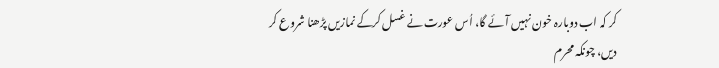کر کہ اب دوبارہ خون نہیں آئے گا، اُس عورت نے غسل کرکے نمازیں پڑھنا شروع کر دیں، چونکہ محرم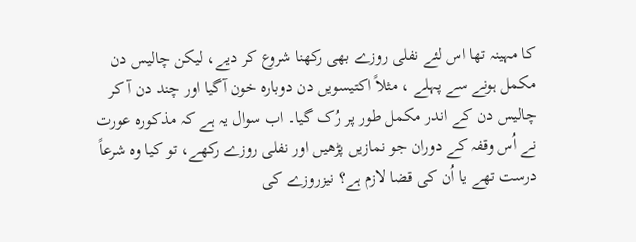کا مہینہ تھا اس لئے نفلی روزے بھی رکھنا شروع کر دیے، لیکن چالیس دن مکمل ہونے سے پہلے ، مثلاً اکتیسویں دن دوبارہ خون آگیا اور چند دن آ کر چالیس دن کے اندر مکمل طور پر رُک گیا۔ اب سوال یہ ہے کہ مذکورہ عورت نے اُس وقفہ کے دوران جو نمازیں پڑھیں اور نفلی روزے رکھے، تو کیا وہ شرعاً درست تھے یا اُن کی قضا لازم ہے؟ نیزروزے کی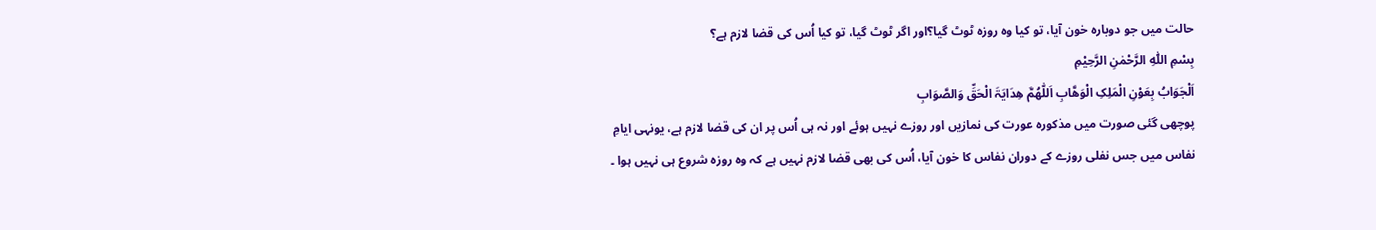حالت میں جو دوبارہ خون آیا، تو کیا وہ روزہ ٹوٹ گیا؟اور اگر ٹوٹ گیا، تو کیا اُس کی قضا لازم ہے؟
بِسْمِ اللّٰہِ الرَّحْمٰنِ الرَّحِیْمِ
اَلْجَوَابُ بِعَوْنِ الْمَلِکِ الْوَھَّابِ اَللّٰھُمَّ ھِدَایَۃَ الْحَقِّ وَالصَّوَابِ
پوچھی گئی صورت میں مذکورہ عورت کی نمازیں اور روزے نہیں ہوئے اور نہ ہی اُس پر ان کی قضا لازم ہے، یونہی ایامِ نفاس میں جس نفلی روزے کے دوران نفاس کا خون آیا، اُس کی بھی قضا لازم نہیں ہے کہ وہ روزہ شروع ہی نہیں ہوا ۔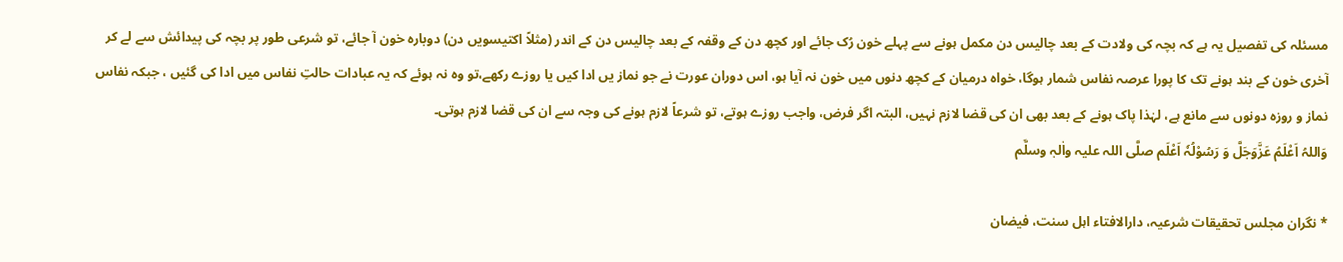مسئلہ کی تفصیل یہ ہے کہ بچہ کی ولادت کے بعد چالیس دن مکمل ہونے سے پہلے خون رُک جائے اور کچھ دن کے وقفہ کے بعد چالیس دن کے اندر (مثلاً اکتیسویں دن) دوبارہ خون آ جائے، تو شرعی طور پر بچہ کی پیدائش سے لے کر آخری خون کے بند ہونے تک کا پورا عرصہ نفاس شمار ہوگا، خواہ درمیان کے کچھ دنوں میں خون نہ آیا ہو، اس دوران عورت نے جو نماز یں ادا کیں یا روزے رکھے،تو وہ نہ ہوئے کہ یہ عبادات حالتِ نفاس میں ادا کی گئیں ، جبکہ نفاس نماز و روزہ دونوں سے مانع ہے، لہٰذا پاک ہونے کے بعد بھی ان کی قضا لازم نہیں، البتہ اگر فرض، واجب روزے ہوتے، تو شرعاً لازم ہونے کی وجہ سے ان کی قضا لازم ہوتی۔
وَاللہُ اَعْلَمُ عَزَّوَجَلَّ وَ رَسُوْلُہٗ اَعْلَم صلَّی اللہ علیہ واٰلہٖ وسلَّم

* نگران مجلس تحقیقات شرعیہ، دارالافتاء اہل سنت، فیضان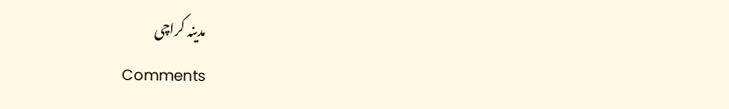مدینہ کراچی
Comments